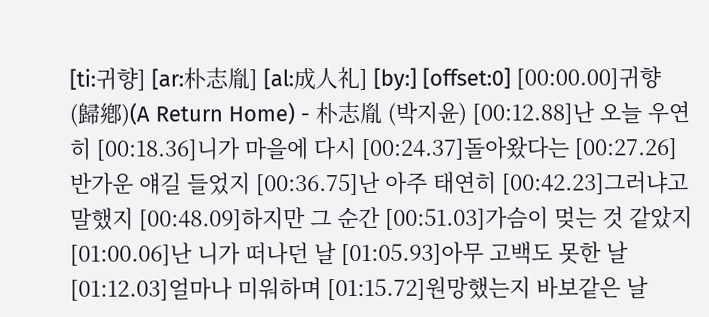[ti:귀향] [ar:朴志胤] [al:成人礼] [by:] [offset:0] [00:00.00]귀향 (歸鄕)(A Return Home) - 朴志胤 (박지윤) [00:12.88]난 오늘 우연히 [00:18.36]니가 마을에 다시 [00:24.37]돌아왔다는 [00:27.26]반가운 얘길 들었지 [00:36.75]난 아주 태연히 [00:42.23]그러냐고 말했지 [00:48.09]하지만 그 순간 [00:51.03]가슴이 멎는 것 같았지 [01:00.06]난 니가 떠나던 날 [01:05.93]아무 고백도 못한 날 [01:12.03]얼마나 미워하며 [01:15.72]원망했는지 바보같은 날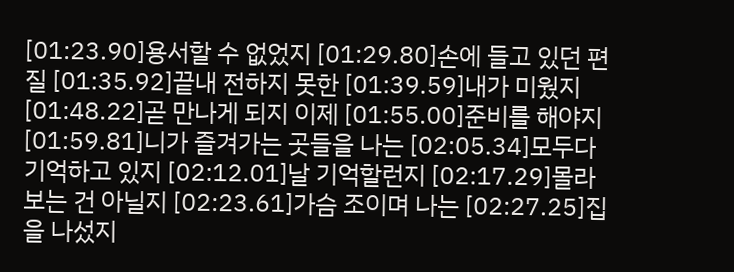[01:23.90]용서할 수 없었지 [01:29.80]손에 들고 있던 편질 [01:35.92]끝내 전하지 못한 [01:39.59]내가 미웠지 [01:48.22]곧 만나게 되지 이제 [01:55.00]준비를 해야지 [01:59.81]니가 즐겨가는 곳들을 나는 [02:05.34]모두다 기억하고 있지 [02:12.01]날 기억할런지 [02:17.29]몰라보는 건 아닐지 [02:23.61]가슴 조이며 나는 [02:27.25]집을 나섰지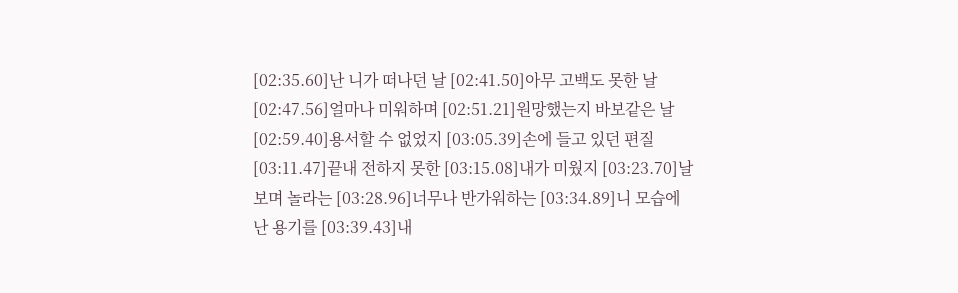[02:35.60]난 니가 떠나던 날 [02:41.50]아무 고백도 못한 날 [02:47.56]얼마나 미워하며 [02:51.21]원망했는지 바보같은 날 [02:59.40]용서할 수 없었지 [03:05.39]손에 들고 있던 편질 [03:11.47]끝내 전하지 못한 [03:15.08]내가 미웠지 [03:23.70]날 보며 놀라는 [03:28.96]너무나 반가워하는 [03:34.89]니 모습에 난 용기를 [03:39.43]내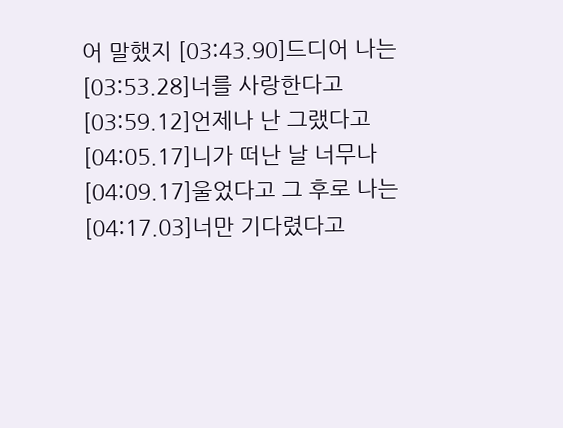어 말했지 [03:43.90]드디어 나는 [03:53.28]너를 사랑한다고 [03:59.12]언제나 난 그랬다고 [04:05.17]니가 떠난 날 너무나 [04:09.17]울었다고 그 후로 나는 [04:17.03]너만 기다렸다고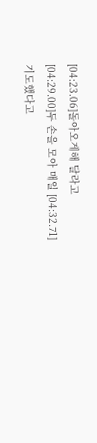[04:23.06]돌아오게해 달라고 [04:29.00]두 손을 모아 매일 [04:32.71]기도했다고